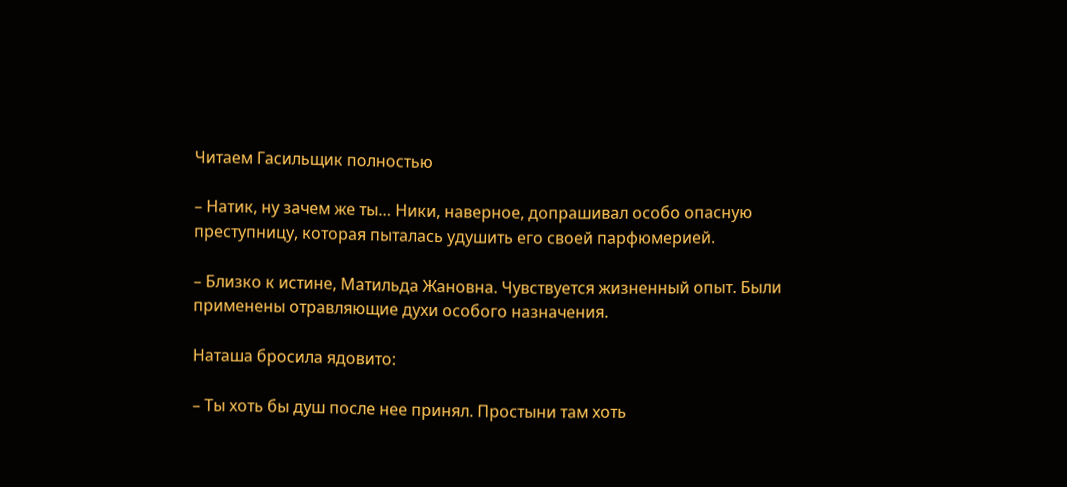Читаем Гасильщик полностью

– Натик, ну зачем же ты… Ники, наверное, допрашивал особо опасную преступницу, которая пыталась удушить его своей парфюмерией.

– Близко к истине, Матильда Жановна. Чувствуется жизненный опыт. Были применены отравляющие духи особого назначения.

Наташа бросила ядовито:

– Ты хоть бы душ после нее принял. Простыни там хоть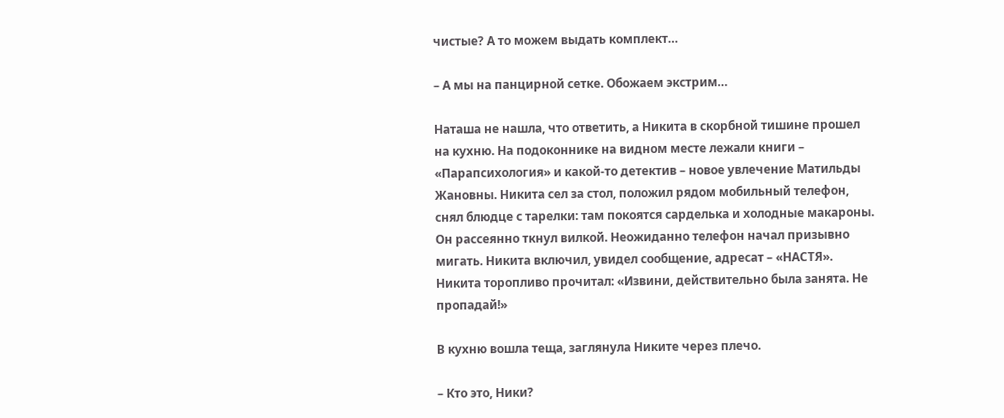чистые? А то можем выдать комплект…

– А мы на панцирной сетке. Обожаем экстрим…

Наташа не нашла, что ответить, а Никита в скорбной тишине прошел на кухню. На подоконнике на видном месте лежали книги – «Парапсихология» и какой-то детектив – новое увлечение Матильды Жановны. Никита сел за стол, положил рядом мобильный телефон, снял блюдце с тарелки: там покоятся сарделька и холодные макароны. Он рассеянно ткнул вилкой. Неожиданно телефон начал призывно мигать. Никита включил, увидел сообщение, адресат – «НАСТЯ». Никита торопливо прочитал: «Извини, действительно была занята. Не пропадай!»

В кухню вошла теща, заглянула Никите через плечо.

– Кто это, Ники?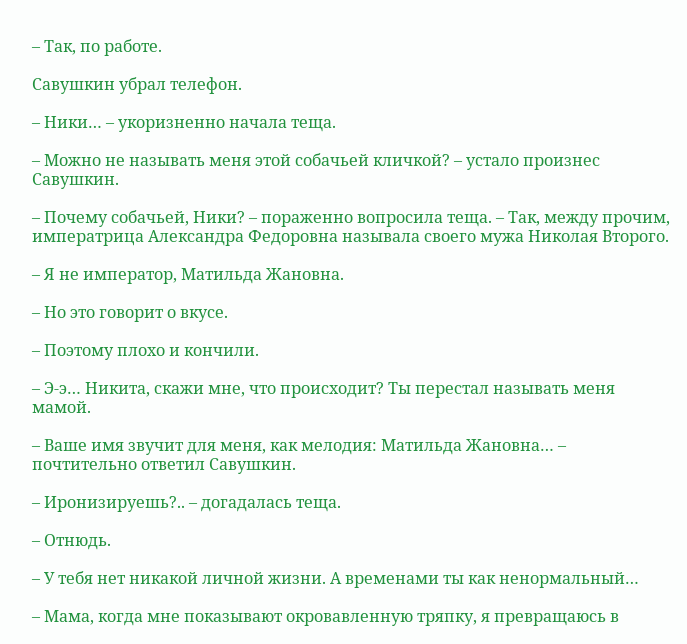– Так, по работе.

Савушкин убрал телефон.

– Ники… – укоризненно начала теща.

– Можно не называть меня этой собачьей кличкой? – устало произнес Савушкин.

– Почему собачьей, Ники? – пораженно вопросила теща. – Так, между прочим, императрица Александра Федоровна называла своего мужа Николая Второго.

– Я не император, Матильда Жановна.

– Но это говорит о вкусе.

– Поэтому плохо и кончили.

– Э-э… Никита, скажи мне, что происходит? Ты перестал называть меня мамой.

– Ваше имя звучит для меня, как мелодия: Матильда Жановна… – почтительно ответил Савушкин.

– Иронизируешь?.. – догадалась теща.

– Отнюдь.

– У тебя нет никакой личной жизни. А временами ты как ненормальный…

– Мама, когда мне показывают окровавленную тряпку, я превращаюсь в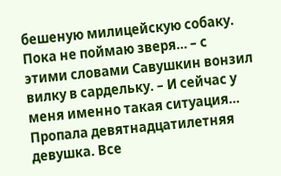бешеную милицейскую собаку. Пока не поймаю зверя… – с этими словами Савушкин вонзил вилку в сардельку. – И сейчас у меня именно такая ситуация… Пропала девятнадцатилетняя девушка. Все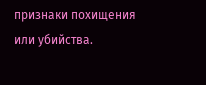признаки похищения или убийства.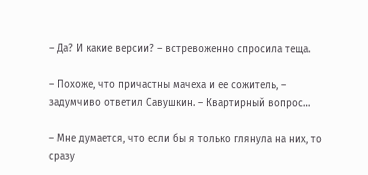– Да? И какие версии? – встревоженно спросила теща.

– Похоже, что причастны мачеха и ее сожитель, – задумчиво ответил Савушкин. – Квартирный вопрос…

– Мне думается, что если бы я только глянула на них, то сразу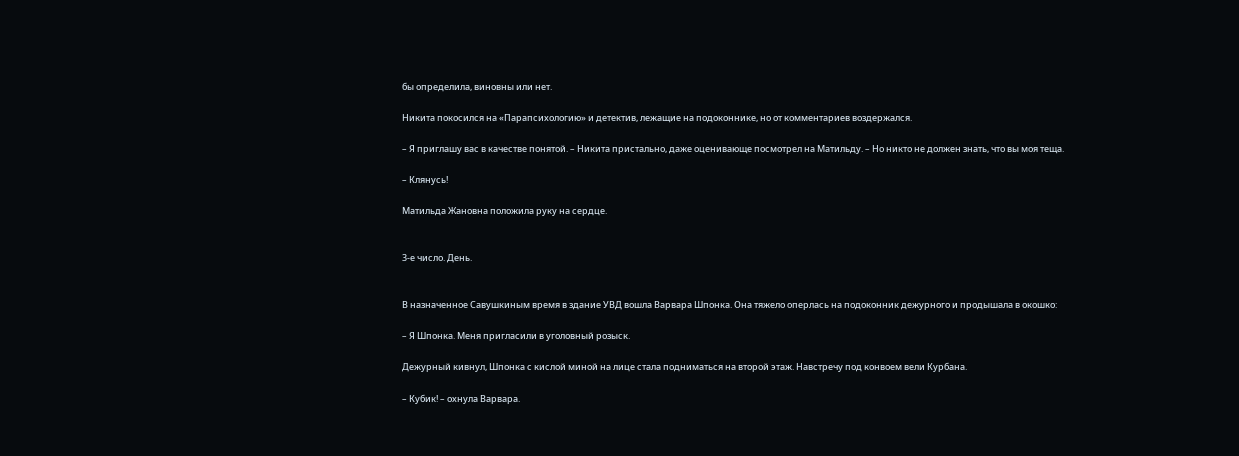бы определила, виновны или нет.

Никита покосился на «Парапсихологию» и детектив, лежащие на подоконнике, но от комментариев воздержался.

– Я приглашу вас в качестве понятой. – Никита пристально, даже оценивающе посмотрел на Матильду. – Но никто не должен знать, что вы моя теща.

– Клянусь!

Матильда Жановна положила руку на сердце.


3-е число. День.


В назначенное Савушкиным время в здание УВД вошла Варвара Шпонка. Она тяжело оперлась на подоконник дежурного и продышала в окошко:

– Я Шпонка. Меня пригласили в уголовный розыск.

Дежурный кивнул, Шпонка с кислой миной на лице стала подниматься на второй этаж. Навстречу под конвоем вели Курбана.

– Кубик! – охнула Варвара.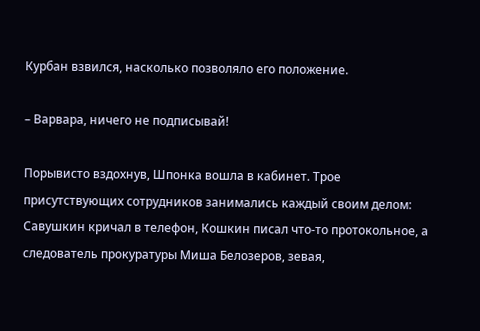Курбан взвился, насколько позволяло его положение.

– Варвара, ничего не подписывай!

Порывисто вздохнув, Шпонка вошла в кабинет. Трое присутствующих сотрудников занимались каждый своим делом: Савушкин кричал в телефон, Кошкин писал что-то протокольное, а следователь прокуратуры Миша Белозеров, зевая,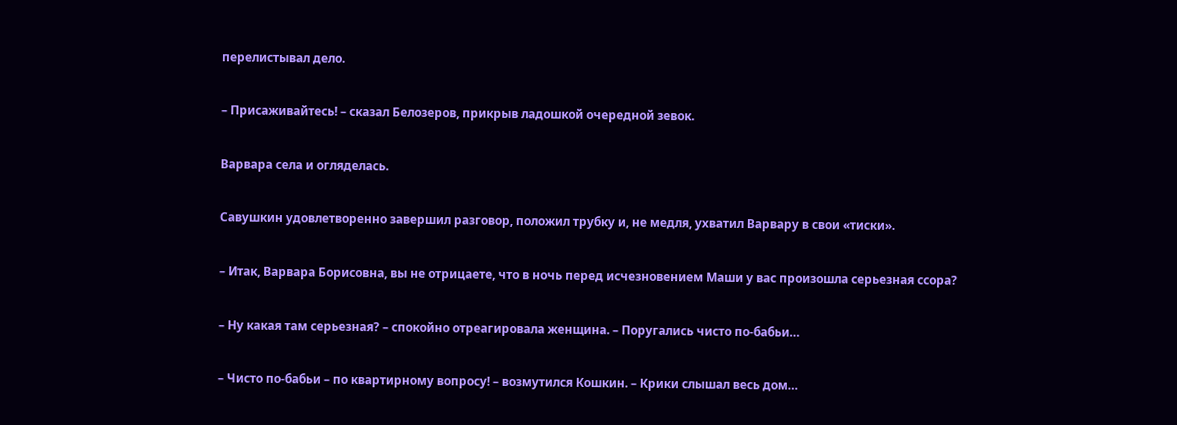перелистывал дело.

– Присаживайтесь! – сказал Белозеров, прикрыв ладошкой очередной зевок.

Варвара села и огляделась.

Савушкин удовлетворенно завершил разговор, положил трубку и, не медля, ухватил Варвару в свои «тиски».

– Итак, Варвара Борисовна, вы не отрицаете, что в ночь перед исчезновением Маши у вас произошла серьезная ссора?

– Ну какая там серьезная? – спокойно отреагировала женщина. – Поругались чисто по-бабьи…

– Чисто по-бабьи – по квартирному вопросу! – возмутился Кошкин. – Крики слышал весь дом…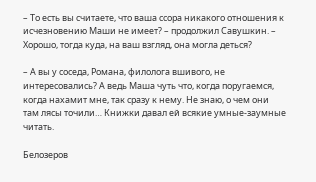– То есть вы считаете, что ваша ссора никакого отношения к исчезновению Маши не имеет? – продолжил Савушкин. – Хорошо, тогда куда, на ваш взгляд, она могла деться?

– А вы у соседа, Романа, филолога вшивого, не интересовались? А ведь Маша чуть что, когда поругаемся, когда нахамит мне, так сразу к нему. Не знаю, о чем они там лясы точили… Книжки давал ей всякие умные-заумные читать.

Белозеров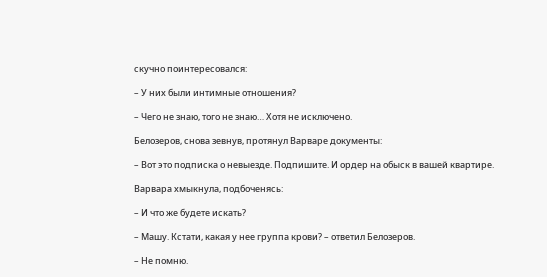скучно поинтересовался:

– У них были интимные отношения?

– Чего не знаю, того не знаю… Хотя не исключено.

Белозеров, снова зевнув, протянул Варваре документы:

– Вот это подписка о невыезде. Подпишите. И ордер на обыск в вашей квартире.

Варвара хмыкнула, подбоченясь:

– И что же будете искать?

– Машу. Кстати, какая у нее группа крови? – ответил Белозеров.

– Не помню.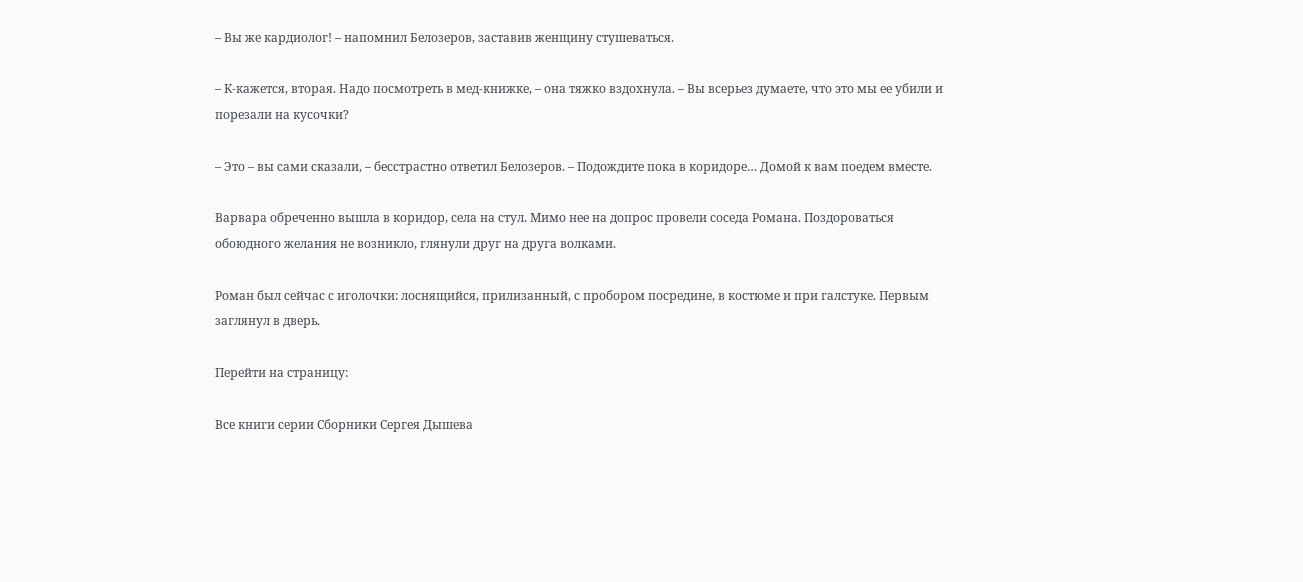– Вы же кардиолог! – напомнил Белозеров, заставив женщину стушеваться.

– К-кажется, вторая. Надо посмотреть в мед-книжке, – она тяжко вздохнула. – Вы всерьез думаете, что это мы ее убили и порезали на кусочки?

– Это – вы сами сказали, – бесстрастно ответил Белозеров. – Подождите пока в коридоре… Домой к вам поедем вместе.

Варвара обреченно вышла в коридор, села на стул. Мимо нее на допрос провели соседа Романа. Поздороваться обоюдного желания не возникло, глянули друг на друга волками.

Роман был сейчас с иголочки: лоснящийся, прилизанный, с пробором посредине, в костюме и при галстуке. Первым заглянул в дверь.

Перейти на страницу:

Все книги серии Сборники Сергея Дышева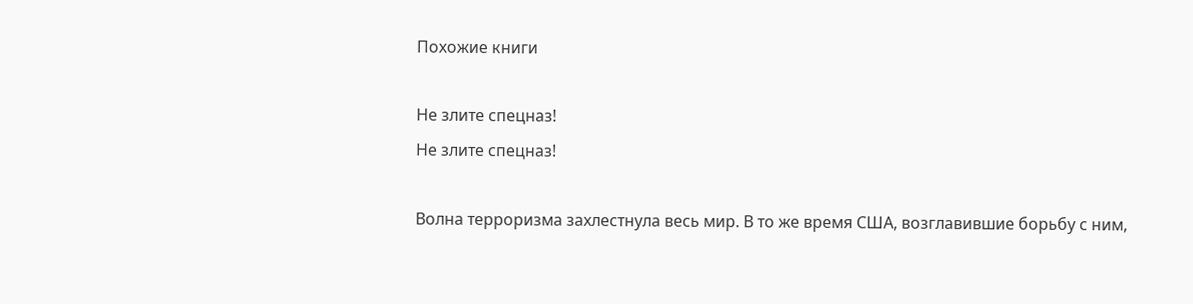Похожие книги

Не злите спецназ!
Не злите спецназ!

Волна терроризма захлестнула весь мир. В то же время США, возглавившие борьбу с ним,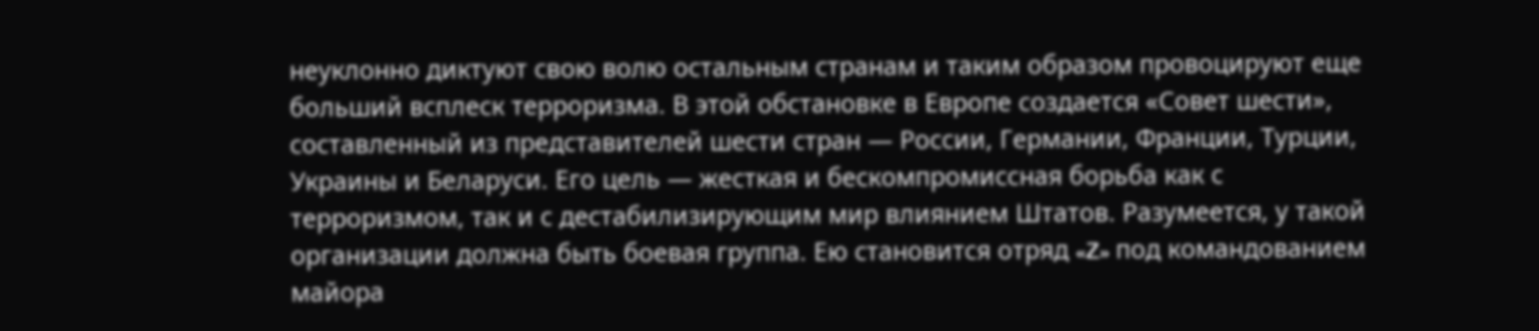неуклонно диктуют свою волю остальным странам и таким образом провоцируют еще больший всплеск терроризма. В этой обстановке в Европе создается «Совет шести», составленный из представителей шести стран — России, Германии, Франции, Турции, Украины и Беларуси. Его цель — жесткая и бескомпромиссная борьба как с терроризмом, так и с дестабилизирующим мир влиянием Штатов. Разумеется, у такой организации должна быть боевая группа. Ею становится отряд «Z» под командованием майора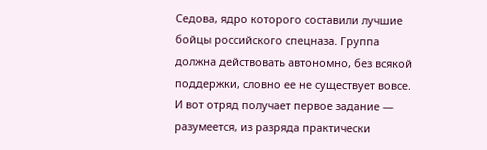Седова, ядро которого составили лучшие бойцы российского спецназа. Группа должна действовать автономно, без всякой поддержки, словно ее не существует вовсе. И вот отряд получает первое задание — разумеется, из разряда практически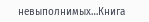невыполнимых…Книга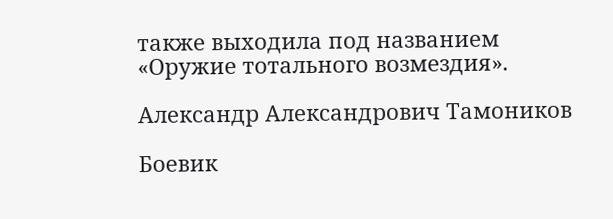также выходила под названием «Оружие тотального возмездия».

Александр Александрович Тамоников

Боевик